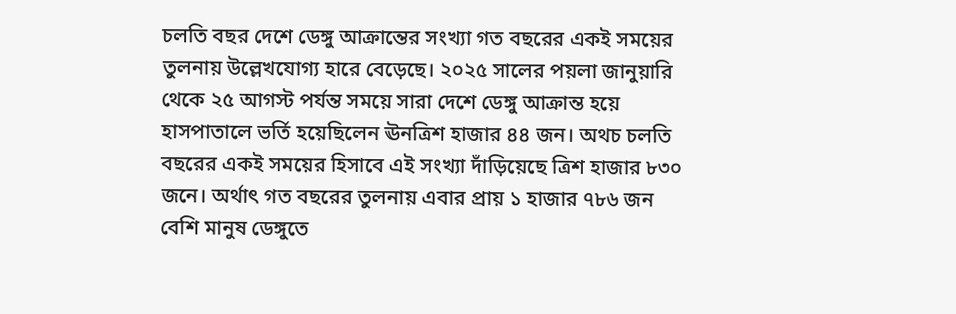চলতি বছর দেশে ডেঙ্গু আক্রান্তের সংখ্যা গত বছরের একই সময়ের তুলনায় উল্লেখযোগ্য হারে বেড়েছে। ২০২৫ সালের পয়লা জানুয়ারি থেকে ২৫ আগস্ট পর্যন্ত সময়ে সারা দেশে ডেঙ্গু আক্রান্ত হয়ে হাসপাতালে ভর্তি হয়েছিলেন ঊনত্রিশ হাজার ৪৪ জন। অথচ চলতি বছরের একই সময়ের হিসাবে এই সংখ্যা দাঁড়িয়েছে ত্রিশ হাজার ৮৩০ জনে। অর্থাৎ গত বছরের তুলনায় এবার প্রায় ১ হাজার ৭৮৬ জন বেশি মানুষ ডেঙ্গুতে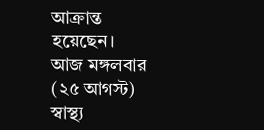আক্রান্ত হয়েছেন।
আজ মঙ্গলবার (২৫ আগস্ট) স্বাস্থ্য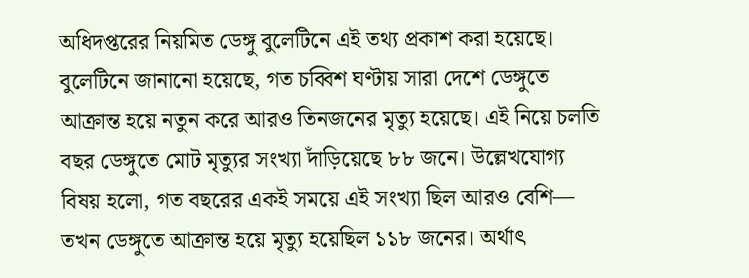অধিদপ্তরের নিয়মিত ডেঙ্গু বুলেটিনে এই তথ্য প্রকাশ করা হয়েছে।
বুলেটিনে জানানো হয়েছে, গত চব্বিশ ঘণ্টায় সারা দেশে ডেঙ্গুতে আক্রান্ত হয়ে নতুন করে আরও তিনজনের মৃত্যু হয়েছে। এই নিয়ে চলতি বছর ডেঙ্গুতে মোট মৃত্যুর সংখ্যা দাঁড়িয়েছে ৮৮ জনে। উল্লেখযোগ্য বিষয় হলো, গত বছরের একই সময়ে এই সংখ্যা ছিল আরও বেশি— তখন ডেঙ্গুতে আক্রান্ত হয়ে মৃত্যু হয়েছিল ১১৮ জনের। অর্থাৎ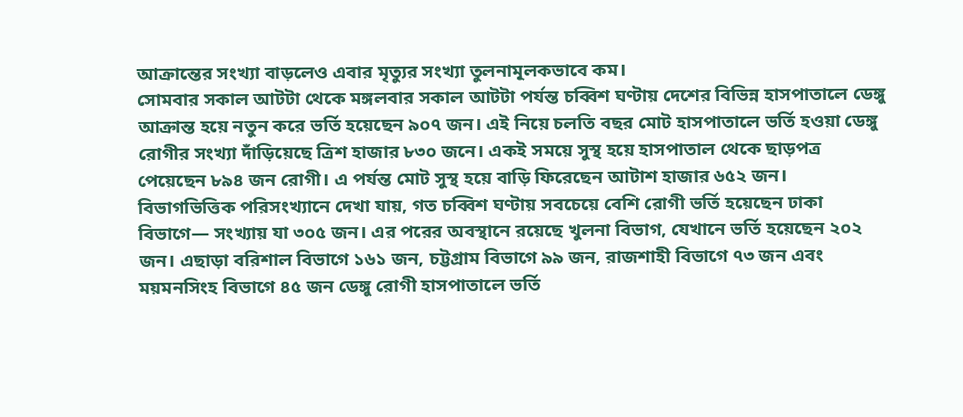আক্রান্তের সংখ্যা বাড়লেও এবার মৃত্যুর সংখ্যা তুলনামূলকভাবে কম।
সোমবার সকাল আটটা থেকে মঙ্গলবার সকাল আটটা পর্যন্ত চব্বিশ ঘণ্টায় দেশের বিভিন্ন হাসপাতালে ডেঙ্গু আক্রান্ত হয়ে নতুন করে ভর্তি হয়েছেন ৯০৭ জন। এই নিয়ে চলতি বছর মোট হাসপাতালে ভর্তি হওয়া ডেঙ্গু রোগীর সংখ্যা দাঁড়িয়েছে ত্রিশ হাজার ৮৩০ জনে। একই সময়ে সুস্থ হয়ে হাসপাতাল থেকে ছাড়পত্র পেয়েছেন ৮৯৪ জন রোগী। এ পর্যন্ত মোট সুস্থ হয়ে বাড়ি ফিরেছেন আটাশ হাজার ৬৫২ জন।
বিভাগভিত্তিক পরিসংখ্যানে দেখা যায়, গত চব্বিশ ঘণ্টায় সবচেয়ে বেশি রোগী ভর্তি হয়েছেন ঢাকা বিভাগে— সংখ্যায় যা ৩০৫ জন। এর পরের অবস্থানে রয়েছে খুলনা বিভাগ, যেখানে ভর্তি হয়েছেন ২০২ জন। এছাড়া বরিশাল বিভাগে ১৬১ জন, চট্টগ্রাম বিভাগে ৯৯ জন, রাজশাহী বিভাগে ৭৩ জন এবং ময়মনসিংহ বিভাগে ৪৫ জন ডেঙ্গু রোগী হাসপাতালে ভর্তি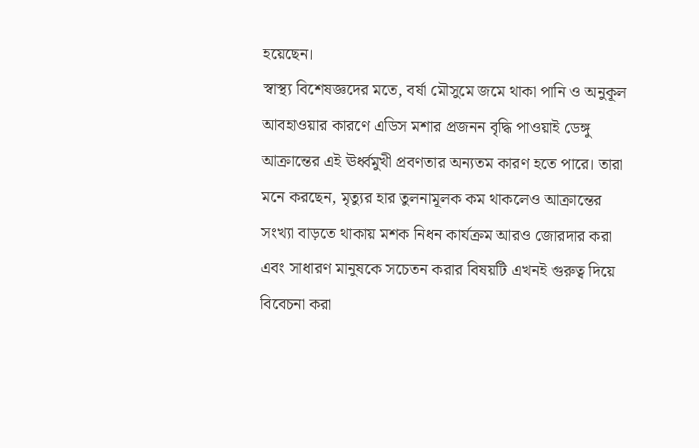হয়েছেন।
স্বাস্থ্য বিশেষজ্ঞদের মতে, বর্ষা মৌসুমে জমে থাকা পানি ও অনুকূল আবহাওয়ার কারণে এডিস মশার প্রজনন বৃদ্ধি পাওয়াই ডেঙ্গু আক্রান্তের এই ঊর্ধ্বমুখী প্রবণতার অন্যতম কারণ হতে পারে। তারা মনে করছেন, মৃত্যুর হার তুলনামূলক কম থাকলেও আক্রান্তের সংখ্যা বাড়তে থাকায় মশক নিধন কার্যক্রম আরও জোরদার করা এবং সাধারণ মানুষকে সচেতন করার বিষয়টি এখনই গুরুত্ব দিয়ে বিবেচনা করা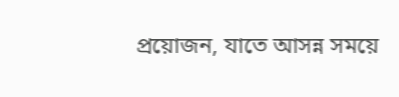প্রয়োজন, যাতে আসন্ন সময়ে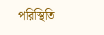পরিস্থিতি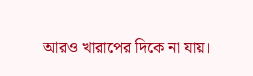আরও খারাপের দিকে না যায়।